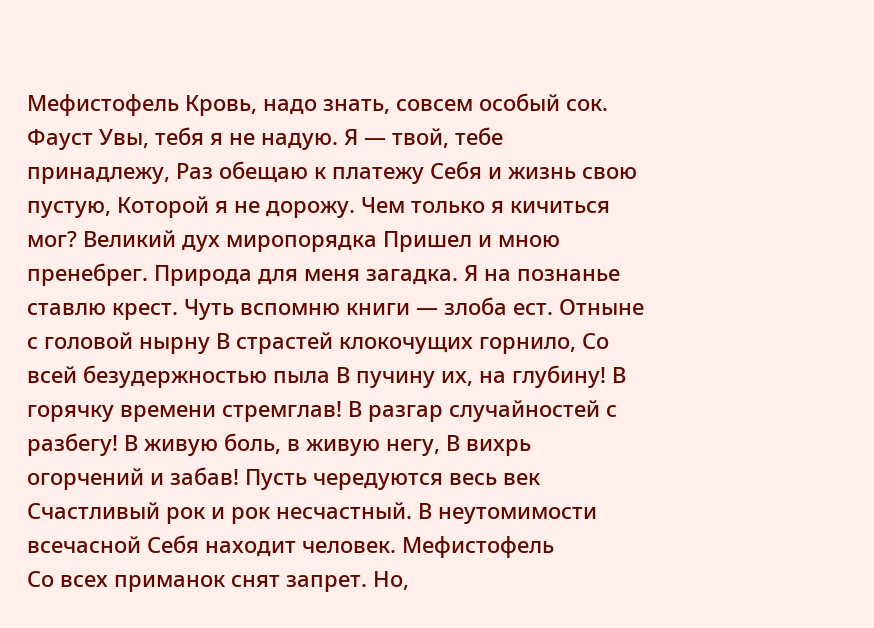Мефистофель Кровь, надо знать, совсем особый сок. Фауст Увы, тебя я не надую. Я — твой, тебе принадлежу, Раз обещаю к платежу Себя и жизнь свою пустую, Которой я не дорожу. Чем только я кичиться мог? Великий дух миропорядка Пришел и мною пренебрег. Природа для меня загадка. Я на познанье ставлю крест. Чуть вспомню книги — злоба ест. Отныне с головой нырну В страстей клокочущих горнило, Со всей безудержностью пыла В пучину их, на глубину! В горячку времени стремглав! В разгар случайностей с разбегу! В живую боль, в живую негу, В вихрь огорчений и забав! Пусть чередуются весь век Счастливый рок и рок несчастный. В неутомимости всечасной Себя находит человек. Мефистофель
Со всех приманок снят запрет. Но,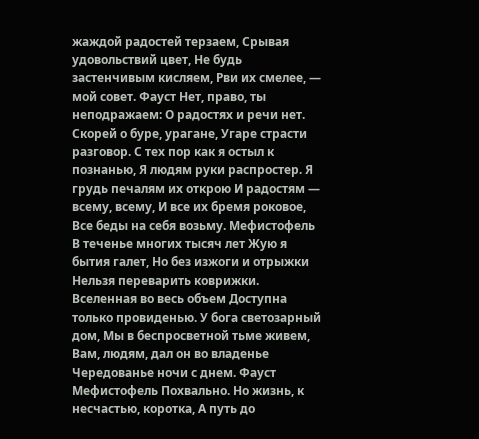жаждой радостей терзаем, Срывая удовольствий цвет, Не будь застенчивым кисляем, Рви их смелее, — мой совет. Фауст Нет, право, ты неподражаем: О радостях и речи нет. Скорей о буре, урагане, Угаре страсти разговор. С тех пор как я остыл к познанью, Я людям руки распростер. Я грудь печалям их открою И радостям — всему, всему, И все их бремя роковое, Все беды на себя возьму. Мефистофель В теченье многих тысяч лет Жую я бытия галет, Но без изжоги и отрыжки Нельзя переварить коврижки. Вселенная во весь объем Доступна только провиденью. У бога светозарный дом, Мы в беспросветной тьме живем, Вам, людям, дал он во владенье Чередованье ночи с днем. Фауст Мефистофель Похвально. Но жизнь, к несчастью, коротка, А путь до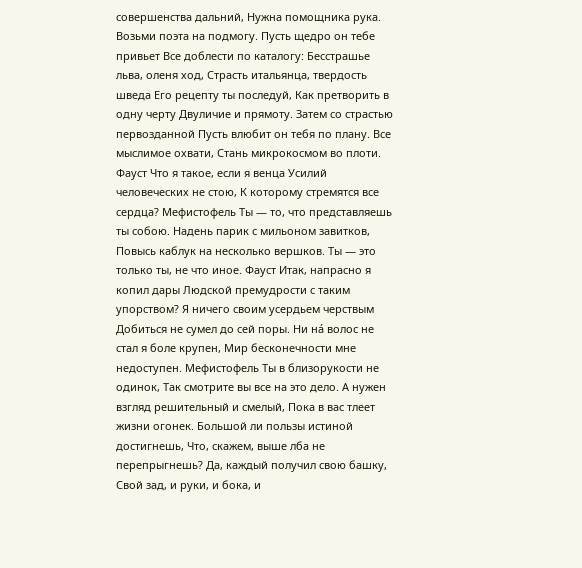совершенства дальний, Нужна помощника рука. Возьми поэта на подмогу. Пусть щедро он тебе привьет Все доблести по каталогу: Бесстрашье льва, оленя ход, Страсть итальянца, твердость шведа Его рецепту ты последуй, Как претворить в одну черту Двуличие и прямоту. Затем со страстью первозданной Пусть влюбит он тебя по плану. Все мыслимое охвати, Стань микрокосмом во плоти. Фауст Что я такое, если я венца Усилий человеческих не стою, К которому стремятся все сердца? Мефистофель Ты — то, что представляешь ты собою. Надень парик с мильоном завитков, Повысь каблук на несколько вершков. Ты — это только ты, не что иное. Фауст Итак, напрасно я копил дары Людской премудрости с таким упорством? Я ничего своим усердьем черствым Добиться не сумел до сей поры. Ни на́ волос не стал я боле крупен, Мир бесконечности мне недоступен. Мефистофель Ты в близорукости не одинок, Так смотрите вы все на это дело. А нужен взгляд решительный и смелый, Пока в вас тлеет жизни огонек. Большой ли пользы истиной достигнешь, Что, скажем, выше лба не перепрыгнешь? Да, каждый получил свою башку, Свой зад, и руки, и бока, и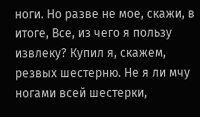ноги. Но разве не мое, скажи, в итоге, Все, из чего я пользу извлеку? Купил я, скажем, резвых шестерню. Не я ли мчу ногами всей шестерки,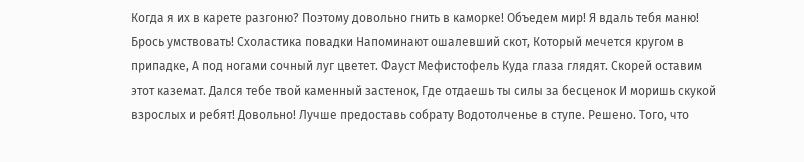Когда я их в карете разгоню? Поэтому довольно гнить в каморке! Объедем мир! Я вдаль тебя маню! Брось умствовать! Схоластика повадки Напоминают ошалевший скот, Который мечется кругом в припадке, А под ногами сочный луг цветет. Фауст Мефистофель Куда глаза глядят. Скорей оставим этот каземат. Дался тебе твой каменный застенок, Где отдаешь ты силы за бесценок И моришь скукой взрослых и ребят! Довольно! Лучше предоставь собрату Водотолченье в ступе. Решено. Того, что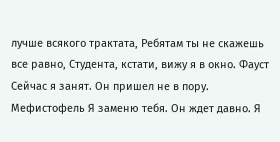лучше всякого трактата, Ребятам ты не скажешь все равно, Студента, кстати, вижу я в окно. Фауст Сейчас я занят. Он пришел не в пору. Мефистофель Я заменю тебя. Он ждет давно. Я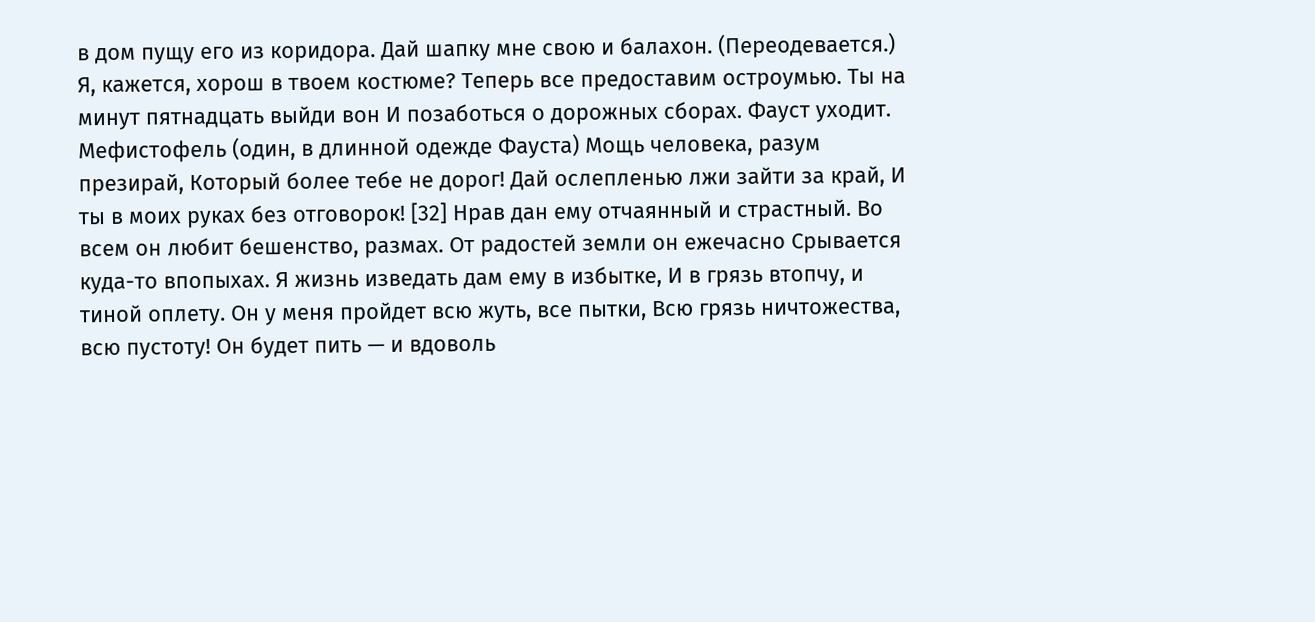в дом пущу его из коридора. Дай шапку мне свою и балахон. (Переодевается.)
Я, кажется, хорош в твоем костюме? Теперь все предоставим остроумью. Ты на минут пятнадцать выйди вон И позаботься о дорожных сборах. Фауст уходит. Мефистофель (один, в длинной одежде Фауста) Мощь человека, разум презирай, Который более тебе не дорог! Дай ослепленью лжи зайти за край, И ты в моих руках без отговорок! [32] Нрав дан ему отчаянный и страстный. Во всем он любит бешенство, размах. От радостей земли он ежечасно Срывается куда-то впопыхах. Я жизнь изведать дам ему в избытке, И в грязь втопчу, и тиной оплету. Он у меня пройдет всю жуть, все пытки, Всю грязь ничтожества, всю пустоту! Он будет пить — и вдоволь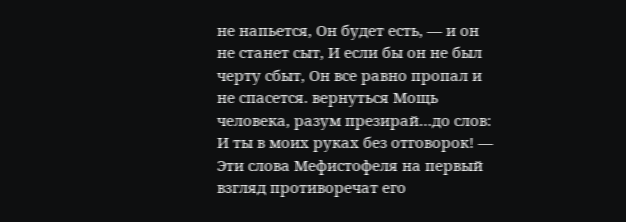не напьется, Он будет есть, — и он не станет сыт, И если бы он не был черту сбыт, Он все равно пропал и не спасется. вернуться Мощь человека, разум презирай…до слов: И ты в моих руках без отговорок! — Эти слова Мефистофеля на первый взгляд противоречат его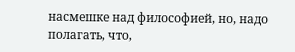насмешке над философией, но, надо полагать, что,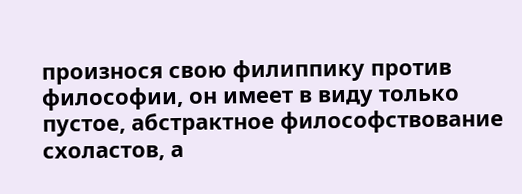произнося свою филиппику против философии, он имеет в виду только пустое, абстрактное философствование схоластов, а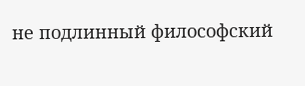не подлинный философский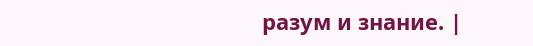разум и знание. |